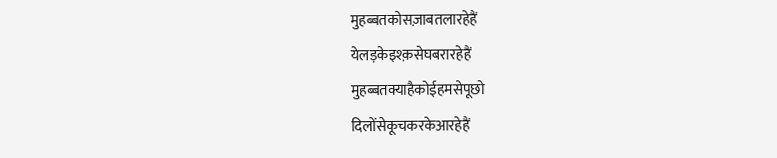मुहब्बतकोसज़ाबतलारहेहैं
येलड़केइश्क़सेघबरारहेहैं
मुहब्बतक्याहैकोईहमसेपूछो
दिलोंसेकूचकरकेआरहेहैं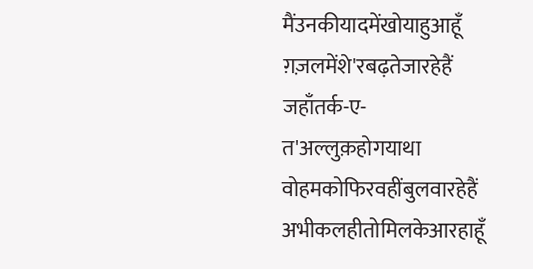मैंउनकीयादमेंखोयाहुआहूँ
ग़ज़लमेंशे'रबढ़तेजारहेहैं
जहाँतर्क-ए-त'अल्लुक़होगयाथा
वोहमकोफिरवहींबुलवारहेहैं
अभीकलहीतोमिलकेआरहाहूँ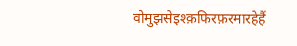वोमुझसेइश्क़फिरफ़रमारहेहैं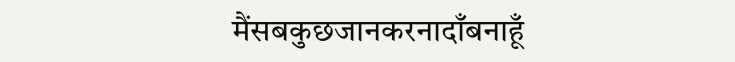मैंसबकुछजानकरनादाँबनाहूँ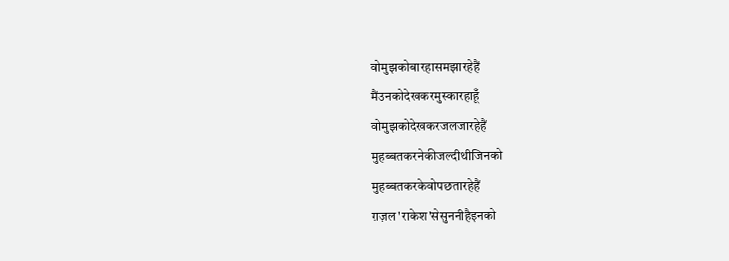वोमुझकोबारहासमझारहेहैं
मैंउनकोदेखकरमुस्कारहाहूँ
वोमुझकोदेखकरजलजारहेहैं
मुहब्बतकरनेकीजल्दीथीजिनको
मुहब्बतकरकेवोपछतारहेहैं
ग़ज़ल'राकेश'सेसुननीहैइनको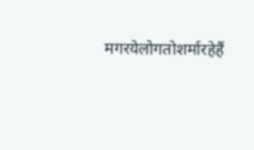मगरयेलोगतोशर्मारहेहैं